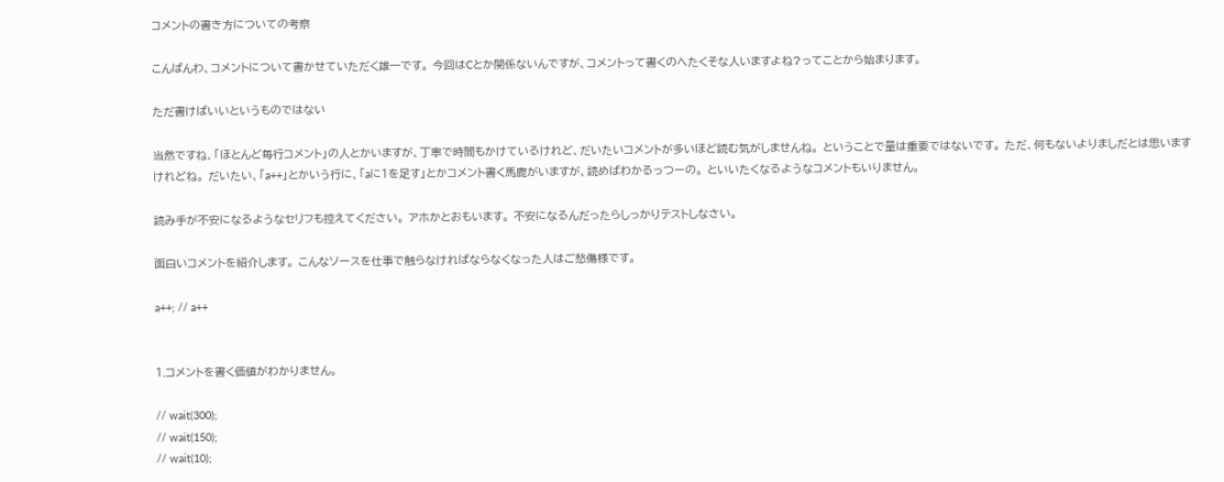コメントの書き方についての考察

こんばんわ、コメントについて書かせていただく雄一です。 今回はCとか関係ないんですが、コメントって書くのへたくそな人いますよね?ってことから始まります。

ただ書けばいいというものではない

当然ですね、「ほとんど毎行コメント」の人とかいますが、丁寧で時間もかけているけれど、だいたいコメントが多いほど読む気がしませんね。 ということで量は重要ではないです。 ただ、何もないよりましだとは思いますけれどね。 だいたい、「a++」とかいう行に、「aに1を足す」とかコメント書く馬鹿がいますが、読めばわかるっつーの。 といいたくなるようなコメントもいりません。

読み手が不安になるようなセリフも控えてください。 アホかとおもいます。 不安になるんだったらしっかりテストしなさい。

面白いコメントを紹介します。 こんなソースを仕事で触らなければならなくなった人はご愁傷様です。

a++; // a++


1.コメントを書く価値がわかりません。

// wait(300);
// wait(150);
// wait(10);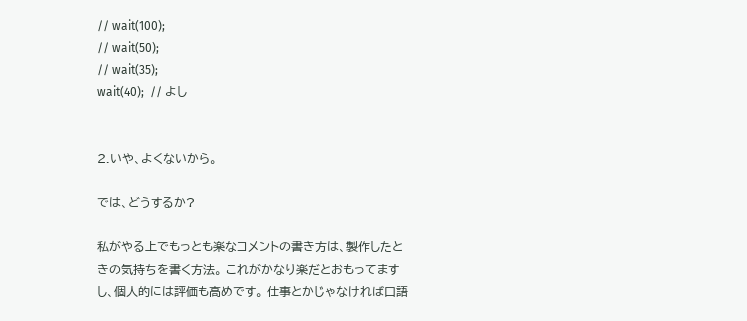// wait(100);
// wait(50);
// wait(35);
wait(40);  // よし


2.いや、よくないから。

では、どうするか?

私がやる上でもっとも楽なコメントの書き方は、製作したときの気持ちを書く方法。 これがかなり楽だとおもってますし、個人的には評価も高めです。 仕事とかじゃなければ口語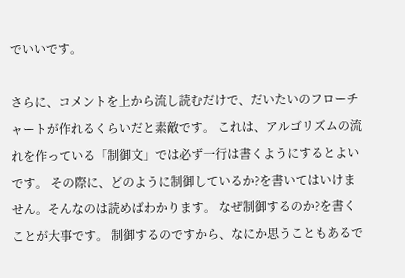でいいです。

さらに、コメントを上から流し読むだけで、だいたいのフローチャートが作れるくらいだと素敵です。 これは、アルゴリズムの流れを作っている「制御文」では必ず一行は書くようにするとよいです。 その際に、どのように制御しているか?を書いてはいけません。そんなのは読めばわかります。 なぜ制御するのか?を書くことが大事です。 制御するのですから、なにか思うこともあるで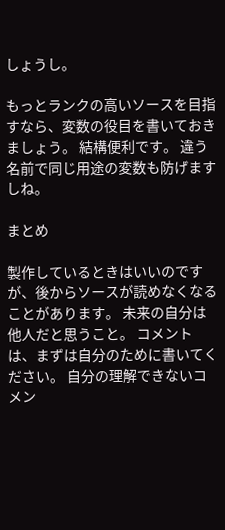しょうし。

もっとランクの高いソースを目指すなら、変数の役目を書いておきましょう。 結構便利です。 違う名前で同じ用途の変数も防げますしね。

まとめ

製作しているときはいいのですが、後からソースが読めなくなることがあります。 未来の自分は他人だと思うこと。 コメントは、まずは自分のために書いてください。 自分の理解できないコメン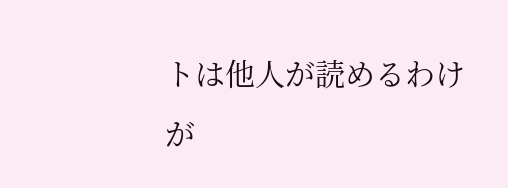トは他人が読めるわけが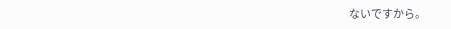ないですから。